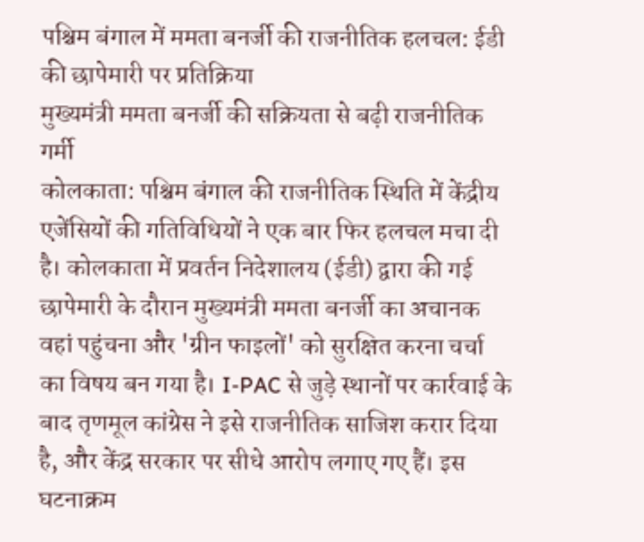पश्चिम बंगाल में ममता बनर्जी की राजनीतिक हलचल: ईडी की छापेमारी पर प्रतिक्रिया
मुख्यमंत्री ममता बनर्जी की सक्रियता से बढ़ी राजनीतिक गर्मी
कोलकाता: पश्चिम बंगाल की राजनीतिक स्थिति में केंद्रीय एजेंसियों की गतिविधियों ने एक बार फिर हलचल मचा दी है। कोलकाता में प्रवर्तन निदेशालय (ईडी) द्वारा की गई छापेमारी के दौरान मुख्यमंत्री ममता बनर्जी का अचानक वहां पहुंचना और 'ग्रीन फाइलों' को सुरक्षित करना चर्चा का विषय बन गया है। I-PAC से जुड़े स्थानों पर कार्रवाई के बाद तृणमूल कांग्रेस ने इसे राजनीतिक साजिश करार दिया है, और केंद्र सरकार पर सीधे आरोप लगाए गए हैं। इस घटनाक्रम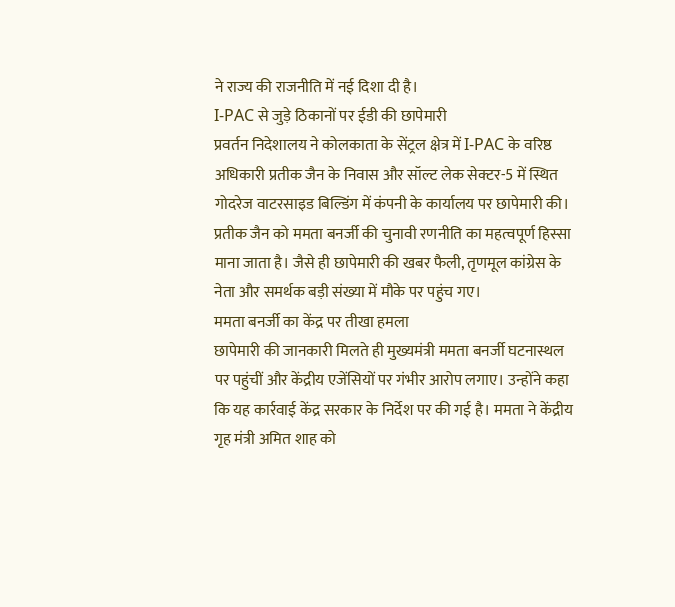ने राज्य की राजनीति में नई दिशा दी है।
I-PAC से जुड़े ठिकानों पर ईडी की छापेमारी
प्रवर्तन निदेशालय ने कोलकाता के सेंट्रल क्षेत्र में I-PAC के वरिष्ठ अधिकारी प्रतीक जैन के निवास और सॉल्ट लेक सेक्टर-5 में स्थित गोदरेज वाटरसाइड बिल्डिंग में कंपनी के कार्यालय पर छापेमारी की। प्रतीक जैन को ममता बनर्जी की चुनावी रणनीति का महत्वपूर्ण हिस्सा माना जाता है। जैसे ही छापेमारी की खबर फैली, तृणमूल कांग्रेस के नेता और समर्थक बड़ी संख्या में मौके पर पहुंच गए।
ममता बनर्जी का केंद्र पर तीखा हमला
छापेमारी की जानकारी मिलते ही मुख्यमंत्री ममता बनर्जी घटनास्थल पर पहुंचीं और केंद्रीय एजेंसियों पर गंभीर आरोप लगाए। उन्होंने कहा कि यह कार्रवाई केंद्र सरकार के निर्देश पर की गई है। ममता ने केंद्रीय गृह मंत्री अमित शाह को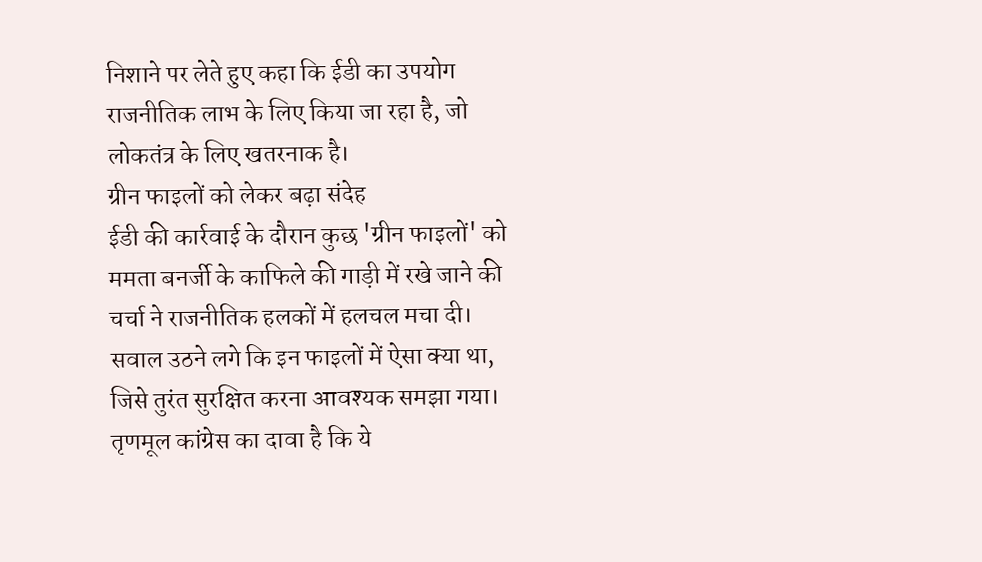निशाने पर लेते हुए कहा कि ईडी का उपयोग राजनीतिक लाभ के लिए किया जा रहा है, जो लोकतंत्र के लिए खतरनाक है।
ग्रीन फाइलों को लेकर बढ़ा संदेह
ईडी की कार्रवाई के दौरान कुछ 'ग्रीन फाइलों' को ममता बनर्जी के काफिले की गाड़ी में रखे जाने की चर्चा ने राजनीतिक हलकों में हलचल मचा दी। सवाल उठने लगे कि इन फाइलों में ऐसा क्या था, जिसे तुरंत सुरक्षित करना आवश्यक समझा गया। तृणमूल कांग्रेस का दावा है कि ये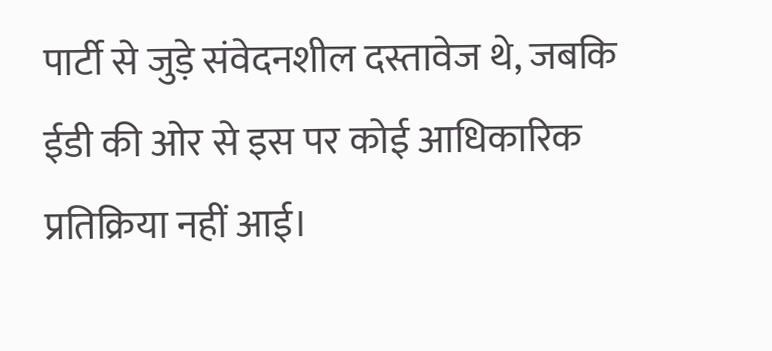पार्टी से जुड़े संवेदनशील दस्तावेज थे, जबकि ईडी की ओर से इस पर कोई आधिकारिक प्रतिक्रिया नहीं आई।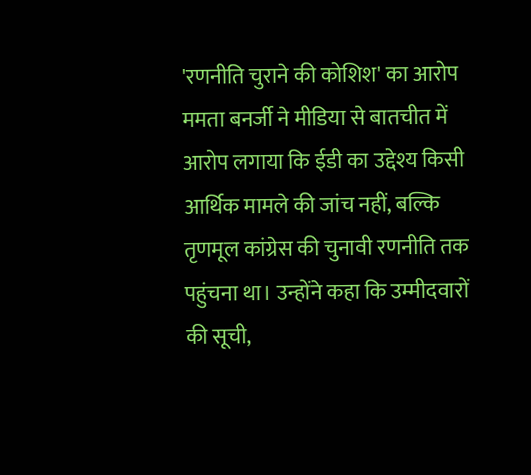'रणनीति चुराने की कोशिश' का आरोप
ममता बनर्जी ने मीडिया से बातचीत में आरोप लगाया कि ईडी का उद्देश्य किसी आर्थिक मामले की जांच नहीं, बल्कि तृणमूल कांग्रेस की चुनावी रणनीति तक पहुंचना था। उन्होंने कहा कि उम्मीदवारों की सूची,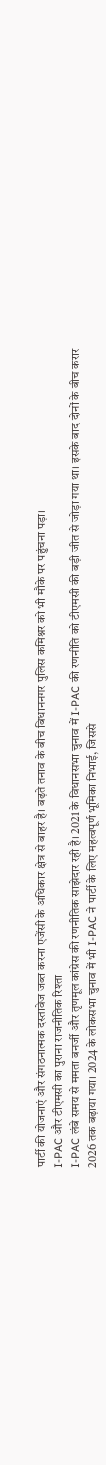पार्टी की योजनाएं और संगठनात्मक दस्तावेज जब्त करना एजेंसी के अधिकार क्षेत्र से बाहर है। बढ़ते तनाव के बीच बिधाननगर पुलिस कमिश्नर को भी मौके पर पहुंचना पड़ा।
I-PAC और टीएमसी का पुराना राजनीतिक रिश्ता
I-PAC लंबे समय से ममता बनर्जी और तृणमूल कांग्रेस की रणनीतिक साझेदार रही है। 2021 के विधानसभा चुनाव में I-PAC की रणनीति को टीएमसी की बड़ी जीत से जोड़ा गया था। इसके बाद दोनों के बीच करार 2026 तक बढ़ाया गया। 2024 के लोकसभा चुनाव में भी I-PAC ने पार्टी के लिए महत्वपूर्ण भूमिका निभाई, जिससे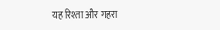यह रिश्ता और गहरा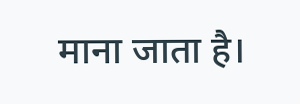माना जाता है।